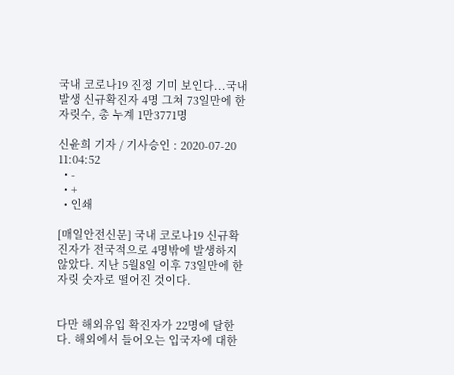국내 코로나19 진정 기미 보인다...국내발생 신규확진자 4명 그쳐 73일만에 한자릿수, 총 누계 1만3771명

신윤희 기자 / 기사승인 : 2020-07-20 11:04:52
  • -
  • +
  • 인쇄

[매일안전신문] 국내 코로나19 신규확진자가 전국적으로 4명밖에 발생하지 않았다. 지난 5월8일 이후 73일만에 한자릿 숫자로 떨어진 것이다.


다만 해외유입 확진자가 22명에 달한다. 해외에서 들어오는 입국자에 대한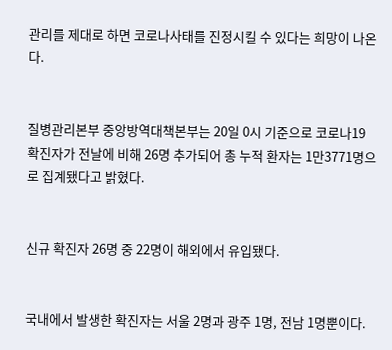관리를 제대로 하면 코로나사태를 진정시킬 수 있다는 희망이 나온다.


질병관리본부 중앙방역대책본부는 20일 0시 기준으로 코로나19 확진자가 전날에 비해 26명 추가되어 총 누적 환자는 1만3771명으로 집계됐다고 밝혔다.


신규 확진자 26명 중 22명이 해외에서 유입됐다.


국내에서 발생한 확진자는 서울 2명과 광주 1명, 전남 1명뿐이다.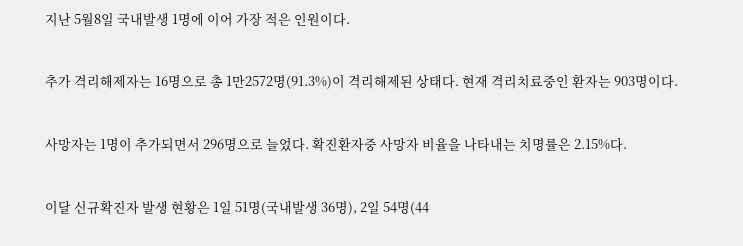지난 5월8일 국내발생 1명에 이어 가장 적은 인원이다.


추가 격리해제자는 16명으로 총 1만2572명(91.3%)이 격리해제된 상태다. 현재 격리치료중인 환자는 903명이다.


사망자는 1명이 추가되면서 296명으로 늘었다. 확진환자중 사망자 비율을 나타내는 치명률은 2.15%다.


이달 신규확진자 발생 현황은 1일 51명(국내발생 36명), 2일 54명(44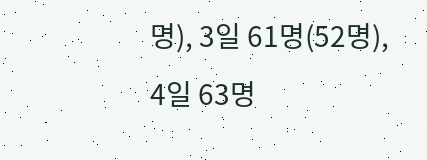명), 3일 61명(52명), 4일 63명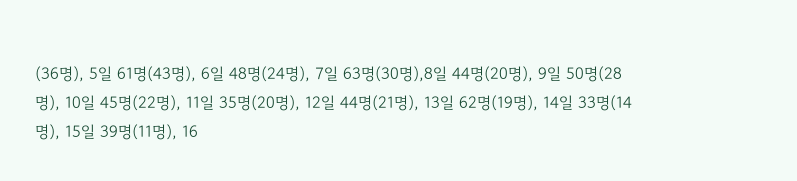(36명), 5일 61명(43명), 6일 48명(24명), 7일 63명(30명),8일 44명(20명), 9일 50명(28명), 10일 45명(22명), 11일 35명(20명), 12일 44명(21명), 13일 62명(19명), 14일 33명(14명), 15일 39명(11명), 16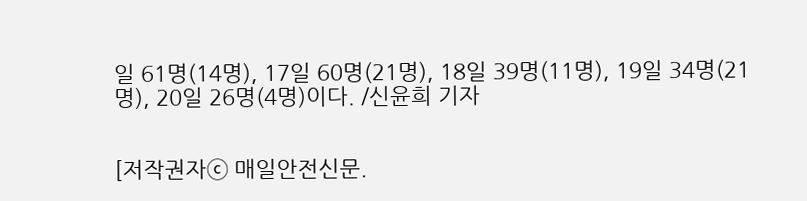일 61명(14명), 17일 60명(21명), 18일 39명(11명), 19일 34명(21명), 20일 26명(4명)이다. /신윤희 기자


[저작권자ⓒ 매일안전신문.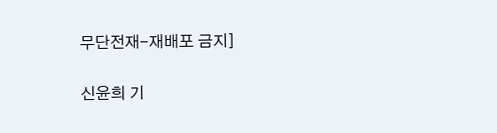무단전재-재배포 금지]

신윤희 기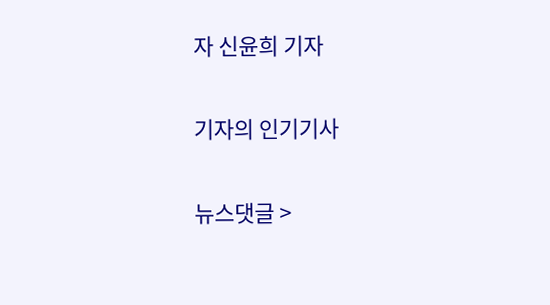자 신윤희 기자

기자의 인기기사

뉴스댓글 >